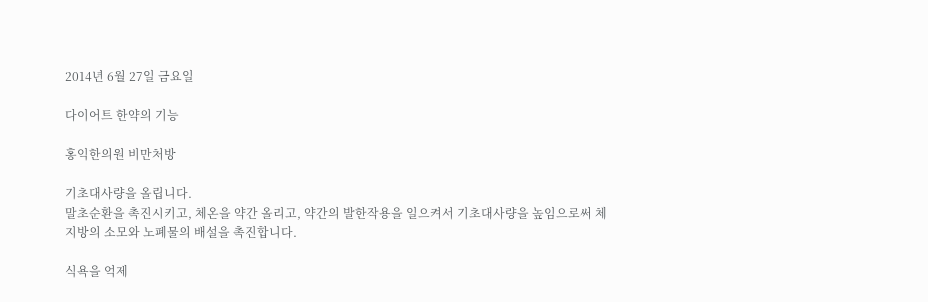2014년 6월 27일 금요일

다이어트 한약의 기능

홍익한의원 비만처방

기초대사량을 올립니다.
말초순환을 촉진시키고, 체온을 약간 올리고, 약간의 발한작용을 일으켜서 기초대사량을 높임으로써 체지방의 소모와 노폐물의 배설을 촉진합니다.

식욕을 억제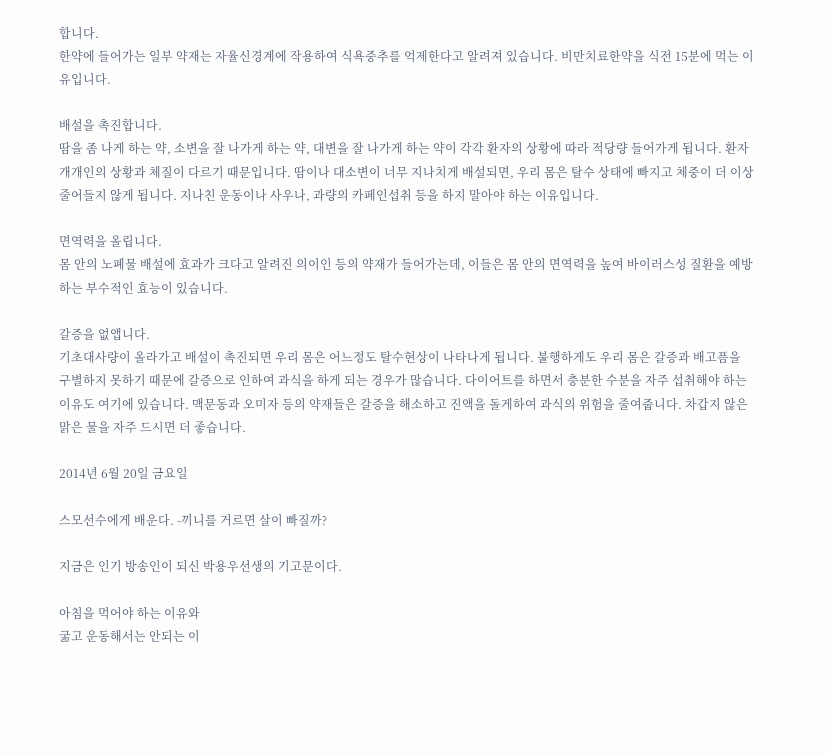합니다.
한약에 들어가는 일부 약재는 자율신경계에 작용하여 식욕중추를 억제한다고 알려져 있습니다. 비만치료한약을 식전 15분에 먹는 이유입니다.

배설을 촉진합니다.
땀을 좀 나게 하는 약, 소변을 잘 나가게 하는 약, 대변을 잘 나가게 하는 약이 각각 환자의 상황에 따라 적당량 들어가게 됩니다. 환자 개개인의 상황과 체질이 다르기 때문입니다. 땀이나 대소변이 너무 지나치게 배설되면, 우리 몸은 탈수 상태에 빠지고 체중이 더 이상 줄어들지 않게 됩니다. 지나친 운동이나 사우나, 과량의 카페인섭취 등을 하지 말아야 하는 이유입니다.

면역력을 올립니다.
몸 안의 노폐물 배설에 효과가 크다고 알려진 의이인 등의 약재가 들어가는데, 이들은 몸 안의 면역력을 높여 바이러스성 질환을 예방하는 부수적인 효능이 있습니다.

갈증을 없앱니다.
기초대사량이 올라가고 배설이 촉진되면 우리 몸은 어느정도 탈수현상이 나타나게 됩니다. 불행하게도 우리 몸은 갈증과 배고픔을 구별하지 못하기 때문에 갈증으로 인하여 과식을 하게 되는 경우가 많습니다. 다이어트를 하면서 충분한 수분을 자주 섭취해야 하는 이유도 여기에 있습니다. 맥문동과 오미자 등의 약재들은 갈증을 해소하고 진액을 돌게하여 과식의 위험을 줄여줍니다. 차갑지 않은 맑은 물을 자주 드시면 더 좋습니다.

2014년 6월 20일 금요일

스모선수에게 배운다. -끼니를 거르면 살이 빠질까?

지금은 인기 방송인이 되신 박용우선생의 기고문이다.

아침을 먹어야 하는 이유와
굶고 운동해서는 안되는 이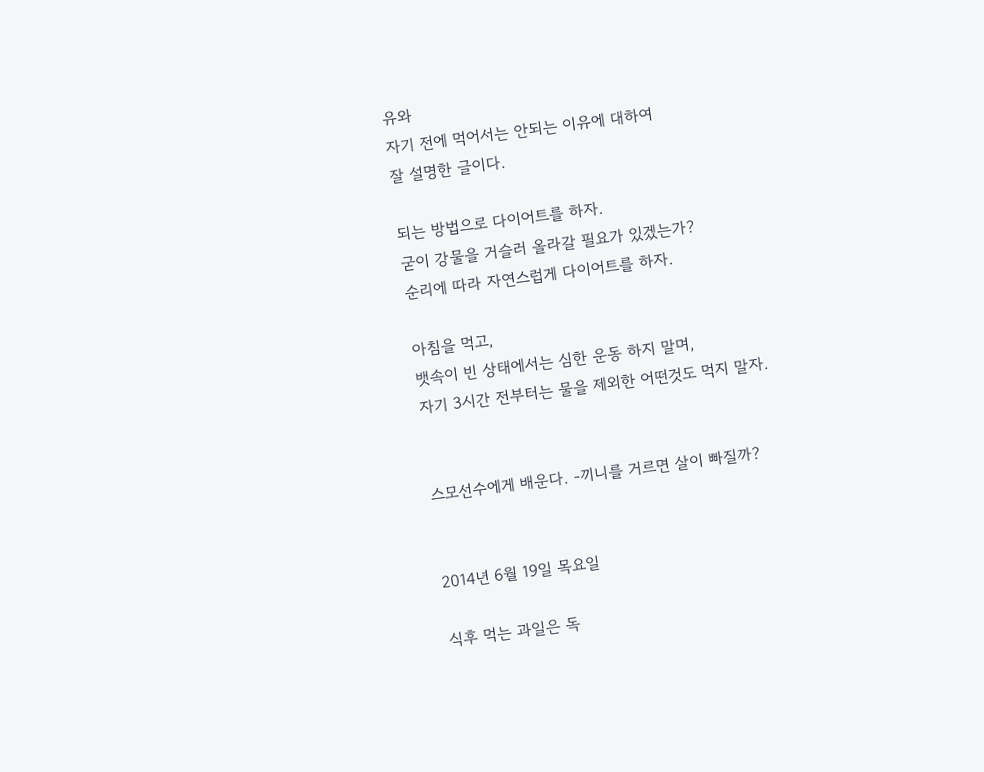유와
자기 전에 먹어서는 안되는 이유에 대하여
잘 설명한 글이다.

되는 방법으로 다이어트를 하자.
굳이 강물을 거슬러 올라갈 필요가 있겠는가?
순리에 따라 자연스럽게 다이어트를 하자.

아침을 먹고,
뱃속이 빈 상태에서는 심한 운동 하지 말며,
자기 3시간 전부터는 물을 제외한 어떤것도 먹지 말자.


스모선수에게 배운다. -끼니를 거르면 살이 빠질까?


2014년 6월 19일 목요일

식후 먹는 과일은 독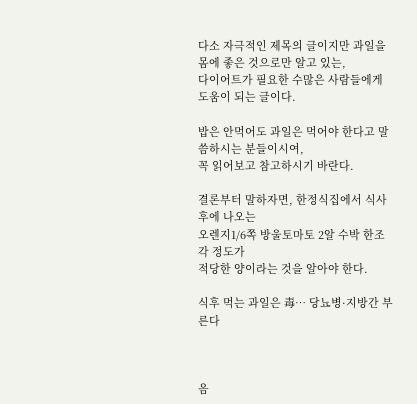다소 자극적인 제목의 글이지만 과일을 몸에 좋은 것으로만 알고 있는,
다이어트가 필요한 수많은 사람들에게 도움이 되는 글이다.

밥은 안먹어도 과일은 먹어야 한다고 말씀하시는 분들이시여,
꼭 읽어보고 참고하시기 바란다.

결론부터 말하자면, 한정식집에서 식사 후에 나오는
오렌지1/6쪽 방울토마토 2알 수박 한조각 정도가
적당한 양이라는 것을 알아야 한다.

식후 먹는 과일은 毒… 당뇨병·지방간 부른다



음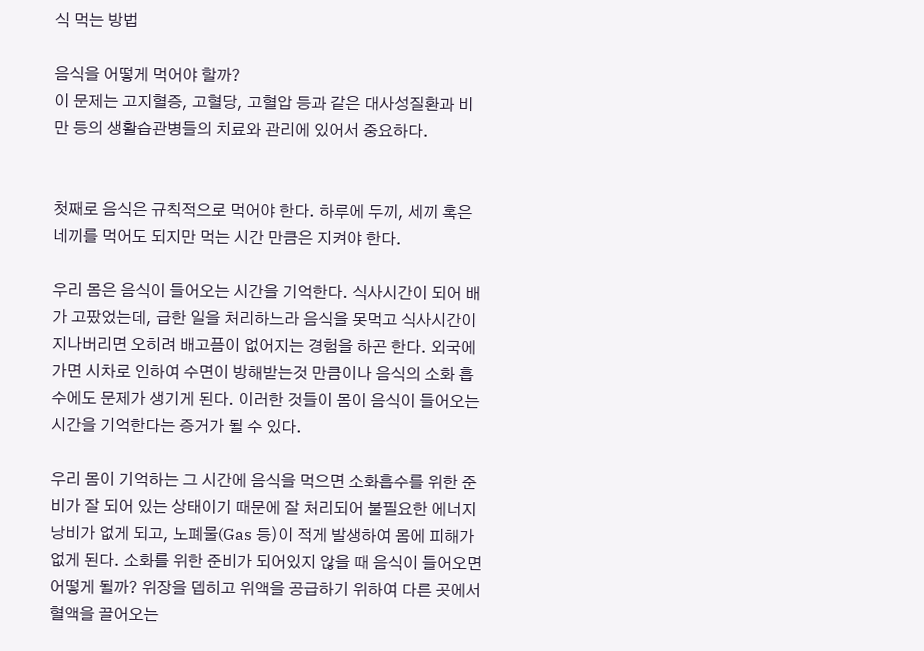식 먹는 방법

음식을 어떻게 먹어야 할까?
이 문제는 고지혈증, 고혈당, 고혈압 등과 같은 대사성질환과 비만 등의 생활습관병들의 치료와 관리에 있어서 중요하다.


첫째로 음식은 규칙적으로 먹어야 한다. 하루에 두끼, 세끼 혹은 네끼를 먹어도 되지만 먹는 시간 만큼은 지켜야 한다.

우리 몸은 음식이 들어오는 시간을 기억한다. 식사시간이 되어 배가 고팠었는데, 급한 일을 처리하느라 음식을 못먹고 식사시간이 지나버리면 오히려 배고픔이 없어지는 경험을 하곤 한다. 외국에 가면 시차로 인하여 수면이 방해받는것 만큼이나 음식의 소화 흡수에도 문제가 생기게 된다. 이러한 것들이 몸이 음식이 들어오는 시간을 기억한다는 증거가 될 수 있다.

우리 몸이 기억하는 그 시간에 음식을 먹으면 소화흡수를 위한 준비가 잘 되어 있는 상태이기 때문에 잘 처리되어 불필요한 에너지낭비가 없게 되고, 노폐물(Gas 등)이 적게 발생하여 몸에 피해가 없게 된다. 소화를 위한 준비가 되어있지 않을 때 음식이 들어오면 어떻게 될까? 위장을 뎁히고 위액을 공급하기 위하여 다른 곳에서 혈액을 끌어오는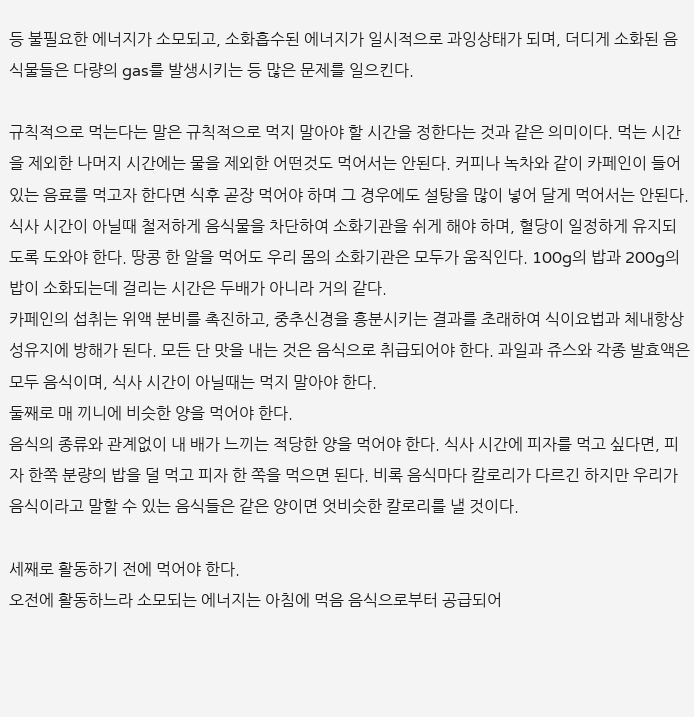등 불필요한 에너지가 소모되고, 소화흡수된 에너지가 일시적으로 과잉상태가 되며, 더디게 소화된 음식물들은 다량의 gas를 발생시키는 등 많은 문제를 일으킨다.

규칙적으로 먹는다는 말은 규칙적으로 먹지 말아야 할 시간을 정한다는 것과 같은 의미이다. 먹는 시간을 제외한 나머지 시간에는 물을 제외한 어떤것도 먹어서는 안된다. 커피나 녹차와 같이 카페인이 들어있는 음료를 먹고자 한다면 식후 곧장 먹어야 하며 그 경우에도 설탕을 많이 넣어 달게 먹어서는 안된다. 식사 시간이 아닐때 철저하게 음식물을 차단하여 소화기관을 쉬게 해야 하며, 혈당이 일정하게 유지되도록 도와야 한다. 땅콩 한 알을 먹어도 우리 몸의 소화기관은 모두가 움직인다. 100g의 밥과 200g의 밥이 소화되는데 걸리는 시간은 두배가 아니라 거의 같다.
카페인의 섭취는 위액 분비를 촉진하고, 중추신경을 흥분시키는 결과를 초래하여 식이요법과 체내항상성유지에 방해가 된다. 모든 단 맛을 내는 것은 음식으로 취급되어야 한다. 과일과 쥬스와 각종 발효액은 모두 음식이며, 식사 시간이 아닐때는 먹지 말아야 한다.
둘째로 매 끼니에 비슷한 양을 먹어야 한다.
음식의 종류와 관계없이 내 배가 느끼는 적당한 양을 먹어야 한다. 식사 시간에 피자를 먹고 싶다면, 피자 한쪽 분량의 밥을 덜 먹고 피자 한 쪽을 먹으면 된다. 비록 음식마다 칼로리가 다르긴 하지만 우리가 음식이라고 말할 수 있는 음식들은 같은 양이면 엇비슷한 칼로리를 낼 것이다.

세째로 활동하기 전에 먹어야 한다.
오전에 활동하느라 소모되는 에너지는 아침에 먹음 음식으로부터 공급되어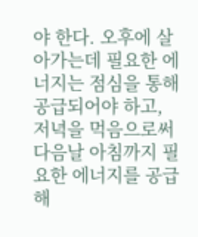야 한다. 오후에 살아가는데 필요한 에너지는 점심을 통해 공급되어야 하고, 저녁을 먹음으로써 다음날 아침까지 필요한 에너지를 공급해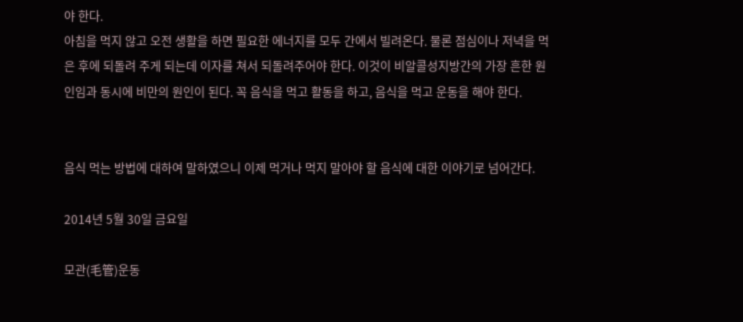야 한다.
아침을 먹지 않고 오전 생활을 하면 필요한 에너지를 모두 간에서 빌려온다. 물론 점심이나 저녁을 먹은 후에 되돌려 주게 되는데 이자를 쳐서 되돌려주어야 한다. 이것이 비알콜성지방간의 가장 흔한 원인임과 동시에 비만의 원인이 된다. 꼭 음식을 먹고 활동을 하고, 음식을 먹고 운동을 해야 한다.


음식 먹는 방법에 대하여 말하였으니 이제 먹거나 먹지 말아야 할 음식에 대한 이야기로 넘어간다.

2014년 5월 30일 금요일

모관(毛管)운동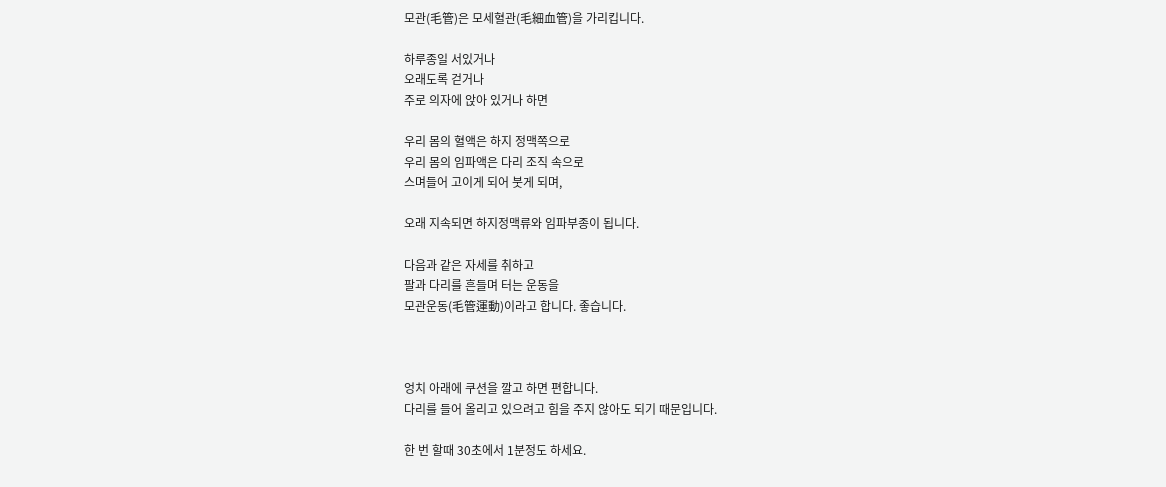모관(毛管)은 모세혈관(毛細血管)을 가리킵니다.

하루종일 서있거나
오래도록 걷거나
주로 의자에 앉아 있거나 하면

우리 몸의 혈액은 하지 정맥쪽으로
우리 몸의 임파액은 다리 조직 속으로
스며들어 고이게 되어 붓게 되며,

오래 지속되면 하지정맥류와 임파부종이 됩니다.

다음과 같은 자세를 취하고
팔과 다리를 흔들며 터는 운동을
모관운동(毛管運動)이라고 합니다. 좋습니다.



엉치 아래에 쿠션을 깔고 하면 편합니다.
다리를 들어 올리고 있으려고 힘을 주지 않아도 되기 때문입니다.

한 번 할때 30초에서 1분정도 하세요.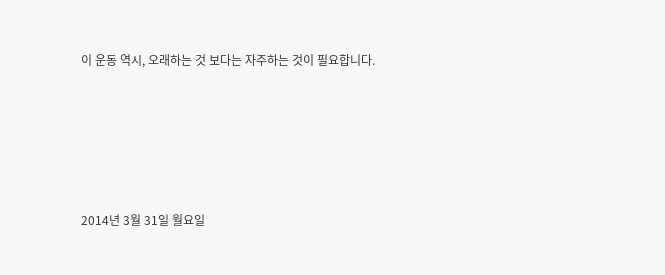이 운동 역시, 오래하는 것 보다는 자주하는 것이 필요합니다.





2014년 3월 31일 월요일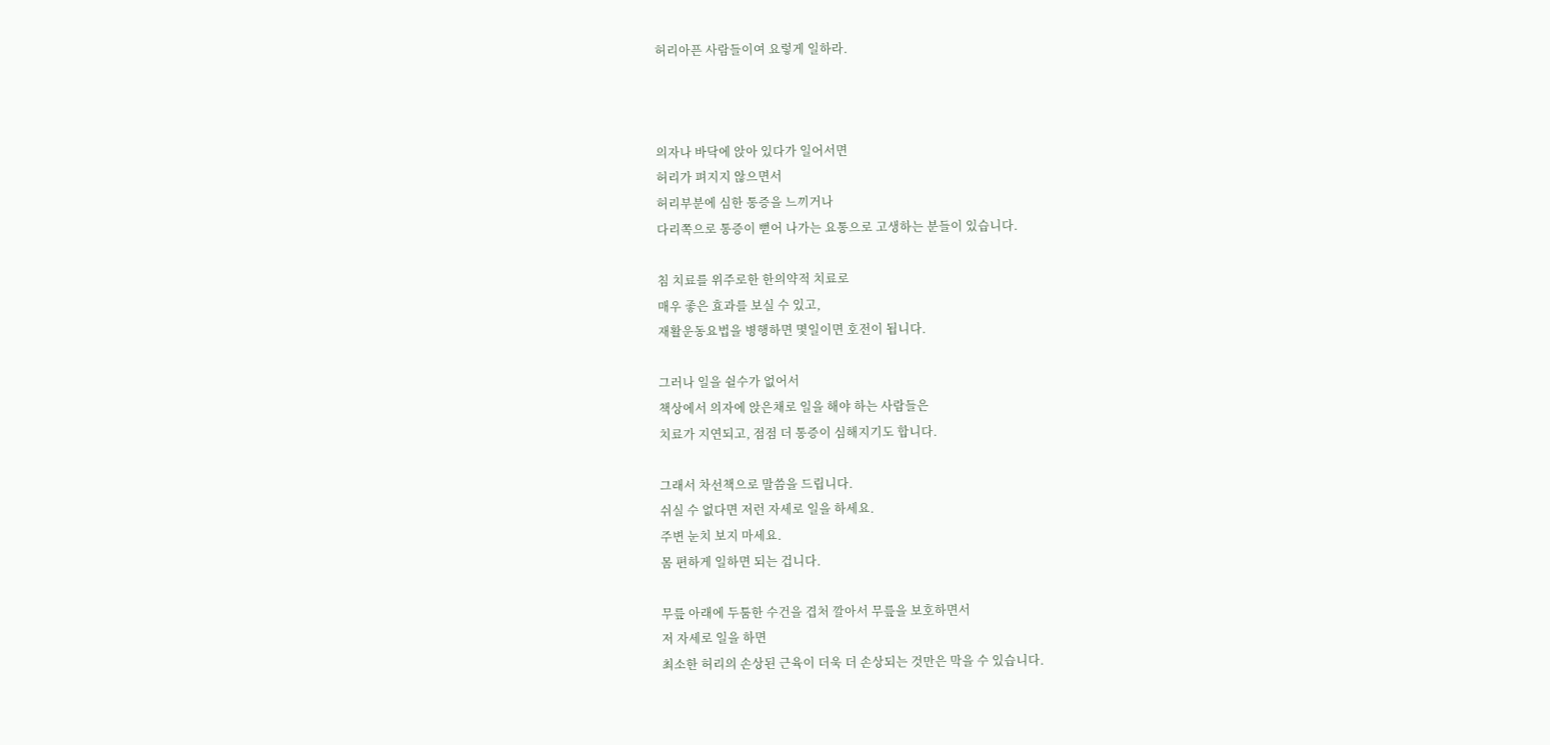허리아픈 사람들이여 요렇게 일하라.



의자나 바닥에 앉아 있다가 일어서면
허리가 펴지지 않으면서
허리부분에 심한 통증을 느끼거나
다리쪽으로 통증이 뻗어 나가는 요통으로 고생하는 분들이 있습니다.

침 치료를 위주로한 한의약적 치료로
매우 좋은 효과를 보실 수 있고,
재활운동요법을 병행하면 몇일이면 호전이 됩니다.

그러나 일을 쉴수가 없어서
책상에서 의자에 앉은채로 일을 해야 하는 사람들은
치료가 지연되고, 점점 더 통증이 심해지기도 합니다.

그래서 차선책으로 말씀을 드립니다.
쉬실 수 없다면 저런 자세로 일을 하세요.
주변 눈치 보지 마세요.
몸 편하게 일하면 되는 겁니다.

무릎 아래에 두툼한 수건을 겹처 깔아서 무릎을 보호하면서
저 자세로 일을 하면
최소한 허리의 손상된 근육이 더욱 더 손상되는 것만은 막을 수 있습니다.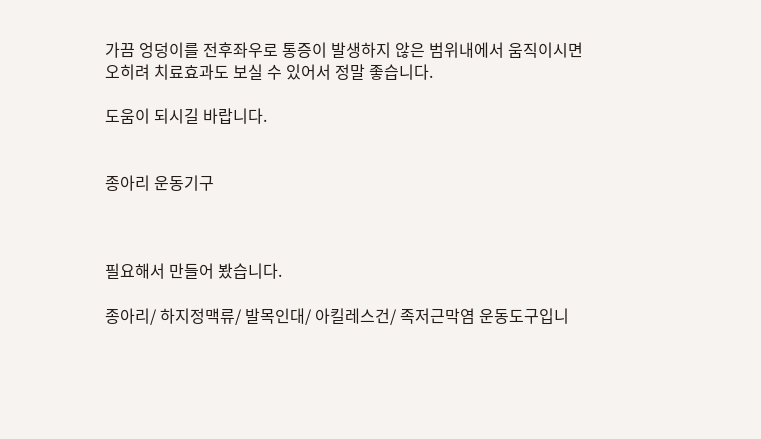가끔 엉덩이를 전후좌우로 통증이 발생하지 않은 범위내에서 움직이시면
오히려 치료효과도 보실 수 있어서 정말 좋습니다.

도움이 되시길 바랍니다.


종아리 운동기구



필요해서 만들어 봤습니다.

종아리/ 하지정맥류/ 발목인대/ 아킬레스건/ 족저근막염 운동도구입니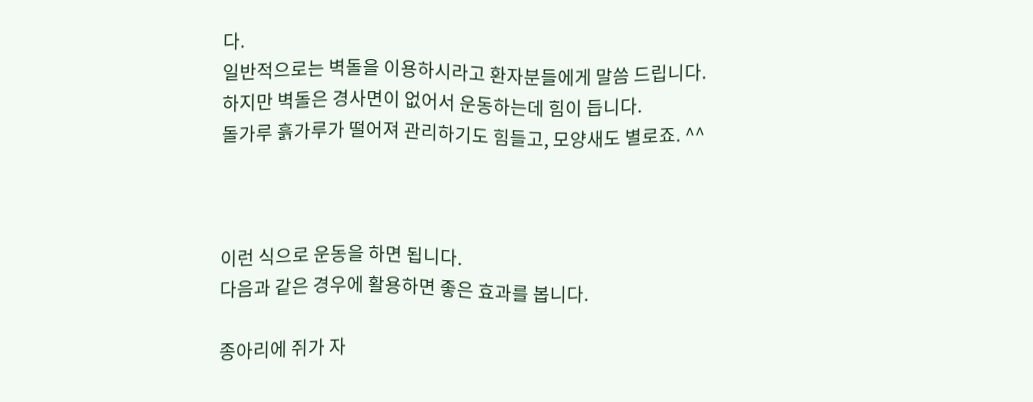다.
일반적으로는 벽돌을 이용하시라고 환자분들에게 말씀 드립니다.
하지만 벽돌은 경사면이 없어서 운동하는데 힘이 듭니다.
돌가루 흙가루가 떨어져 관리하기도 힘들고, 모양새도 별로죠. ^^



이런 식으로 운동을 하면 됩니다.
다음과 같은 경우에 활용하면 좋은 효과를 봅니다.

종아리에 쥐가 자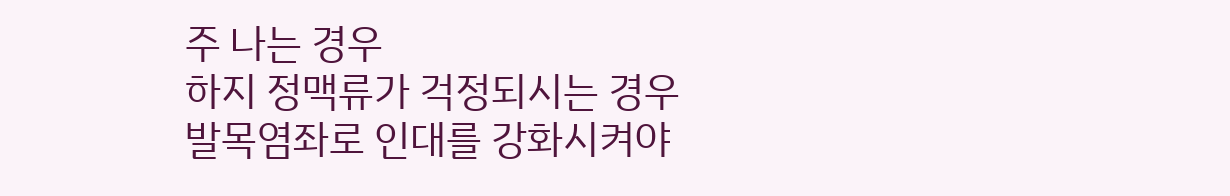주 나는 경우
하지 정맥류가 걱정되시는 경우
발목염좌로 인대를 강화시켜야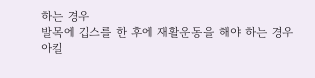하는 경우
발목에 깁스를 한 후에 재활운동을 해야 하는 경우
아킬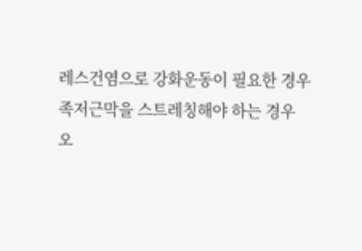레스건염으로 강화운동이 필요한 경우
족저근막을 스트레칭해야 하는 경우
오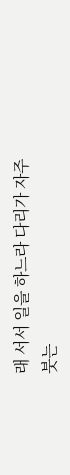래 서서 일을 하느라 다리가 자주 붓는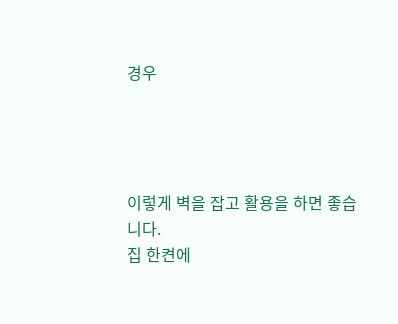경우




이렇게 벽을 잡고 활용을 하면 좋습니다.
집 한켠에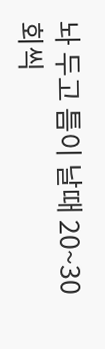놔 두고 틈이 날때 20~30회씩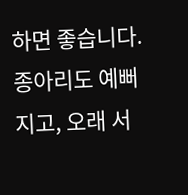하면 좋습니다.
종아리도 예뻐지고, 오래 서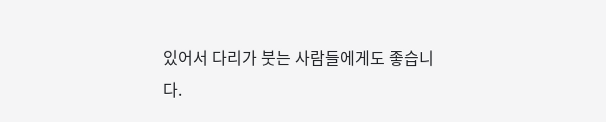있어서 다리가 붓는 사람들에게도 좋습니다.